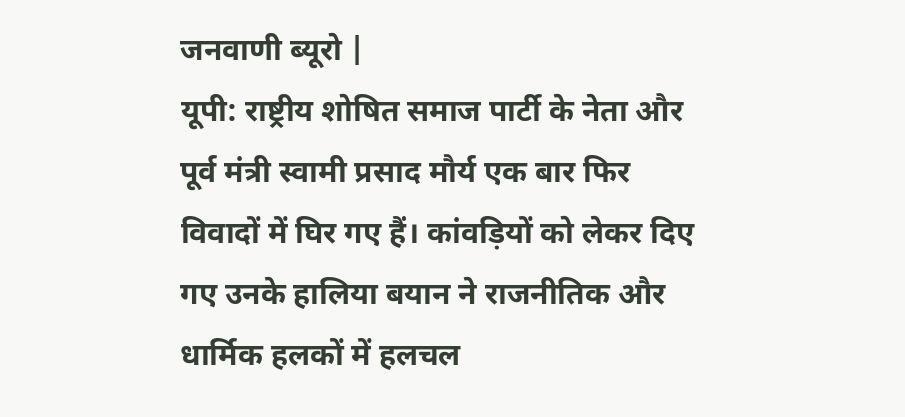जनवाणी ब्यूरो |
यूपी: राष्ट्रीय शोषित समाज पार्टी के नेता और पूर्व मंत्री स्वामी प्रसाद मौर्य एक बार फिर विवादों में घिर गए हैं। कांवड़ियों को लेकर दिए गए उनके हालिया बयान ने राजनीतिक और धार्मिक हलकों में हलचल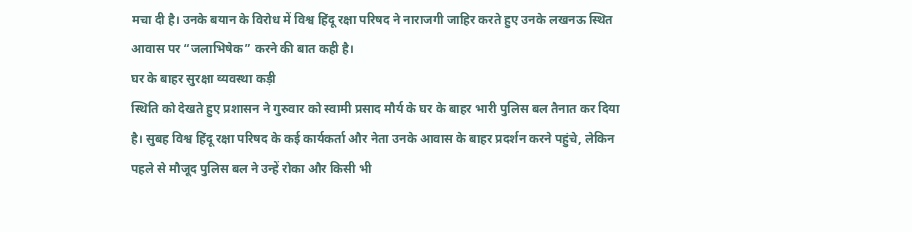मचा दी है। उनके बयान के विरोध में विश्व हिंदू रक्षा परिषद ने नाराजगी जाहिर करते हुए उनके लखनऊ स्थित आवास पर “जलाभिषेक” करने की बात कही है।
घर के बाहर सुरक्षा व्यवस्था कड़ी
स्थिति को देखते हुए प्रशासन ने गुरुवार को स्वामी प्रसाद मौर्य के घर के बाहर भारी पुलिस बल तैनात कर दिया है। सुबह विश्व हिंदू रक्षा परिषद के कई कार्यकर्ता और नेता उनके आवास के बाहर प्रदर्शन करने पहुंचे, लेकिन पहले से मौजूद पुलिस बल ने उन्हें रोका और किसी भी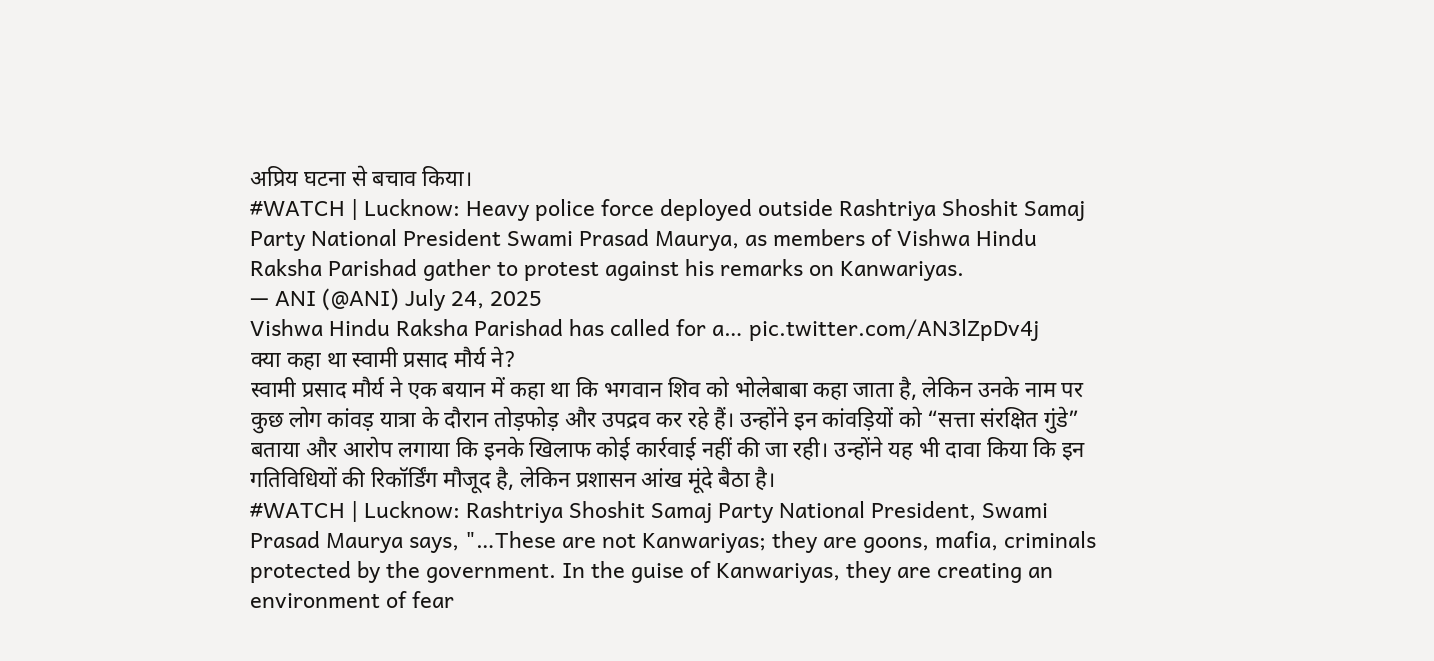अप्रिय घटना से बचाव किया।
#WATCH | Lucknow: Heavy police force deployed outside Rashtriya Shoshit Samaj Party National President Swami Prasad Maurya, as members of Vishwa Hindu Raksha Parishad gather to protest against his remarks on Kanwariyas.
— ANI (@ANI) July 24, 2025
Vishwa Hindu Raksha Parishad has called for a… pic.twitter.com/AN3lZpDv4j
क्या कहा था स्वामी प्रसाद मौर्य ने?
स्वामी प्रसाद मौर्य ने एक बयान में कहा था कि भगवान शिव को भोलेबाबा कहा जाता है, लेकिन उनके नाम पर कुछ लोग कांवड़ यात्रा के दौरान तोड़फोड़ और उपद्रव कर रहे हैं। उन्होंने इन कांवड़ियों को “सत्ता संरक्षित गुंडे” बताया और आरोप लगाया कि इनके खिलाफ कोई कार्रवाई नहीं की जा रही। उन्होंने यह भी दावा किया कि इन गतिविधियों की रिकॉर्डिंग मौजूद है, लेकिन प्रशासन आंख मूंदे बैठा है।
#WATCH | Lucknow: Rashtriya Shoshit Samaj Party National President, Swami Prasad Maurya says, "…These are not Kanwariyas; they are goons, mafia, criminals protected by the government. In the guise of Kanwariyas, they are creating an environment of fear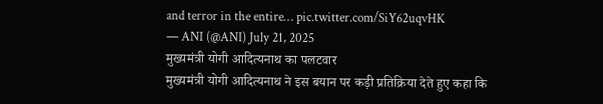and terror in the entire… pic.twitter.com/SiY62uqvHK
— ANI (@ANI) July 21, 2025
मुख्यमंत्री योगी आदित्यनाथ का पलटवार
मुख्यमंत्री योगी आदित्यनाथ ने इस बयान पर कड़ी प्रतिक्रिया देते हुए कहा कि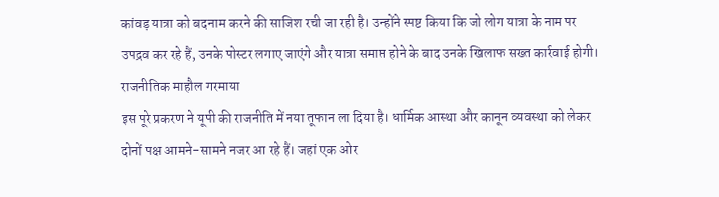कांवड़ यात्रा को बदनाम करने की साजिश रची जा रही है। उन्होंने स्पष्ट किया कि जो लोग यात्रा के नाम पर उपद्रव कर रहे हैं, उनके पोस्टर लगाए जाएंगे और यात्रा समाप्त होने के बाद उनके खिलाफ सख्त कार्रवाई होगी।
राजनीतिक माहौल गरमाया
इस पूरे प्रकरण ने यूपी की राजनीति में नया तूफान ला दिया है। धार्मिक आस्था और कानून व्यवस्था को लेकर दोनों पक्ष आमने-सामने नजर आ रहे हैं। जहां एक ओर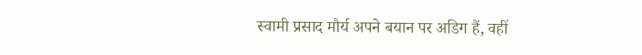स्वामी प्रसाद मौर्य अपने बयान पर अडिग हैं, वहीं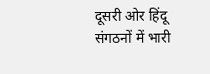दूसरी ओर हिंदू संगठनों में भारी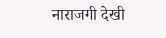नाराजगी देखी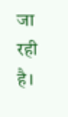जा रही है।